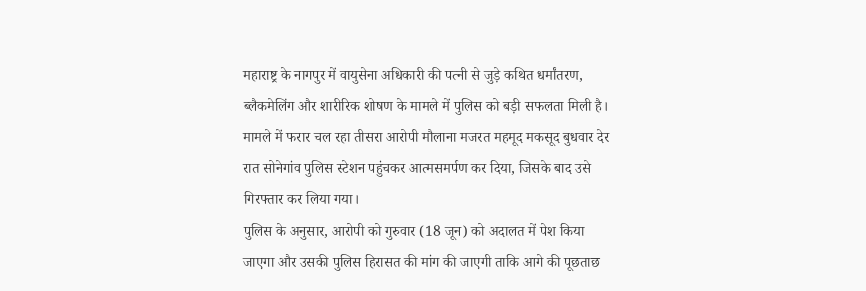महाराष्ट्र के नागपुर में वायुसेना अधिकारी की पत्नी से जुड़े कथित धर्मांतरण, ब्लैकमेलिंग और शारीरिक शोषण के मामले में पुलिस को बड़ी सफलता मिली है। मामले में फरार चल रहा तीसरा आरोपी मौलाना मजरत महमूद मकसूद बुधवार देर रात सोनेगांव पुलिस स्टेशन पहुंचकर आत्मसमर्पण कर दिया, जिसके बाद उसे गिरफ्तार कर लिया गया।
पुलिस के अनुसार, आरोपी को गुरुवार (18 जून) को अदालत में पेश किया जाएगा और उसकी पुलिस हिरासत की मांग की जाएगी ताकि आगे की पूछताछ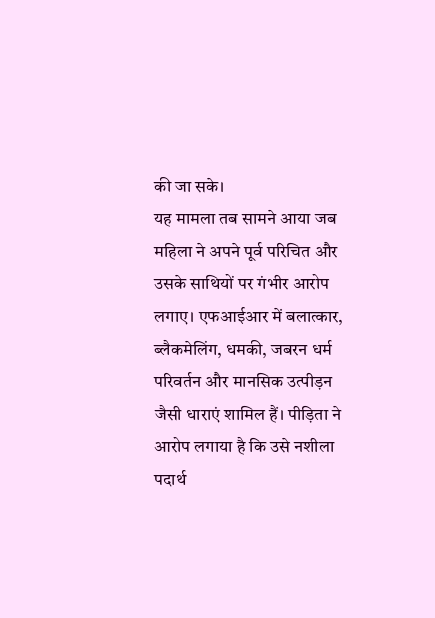की जा सके।
यह मामला तब सामने आया जब महिला ने अपने पूर्व परिचित और उसके साथियों पर गंभीर आरोप लगाए। एफआईआर में बलात्कार, ब्लैकमेलिंग, धमकी, जबरन धर्म परिवर्तन और मानसिक उत्पीड़न जैसी धाराएं शामिल हैं। पीड़िता ने आरोप लगाया है कि उसे नशीला पदार्थ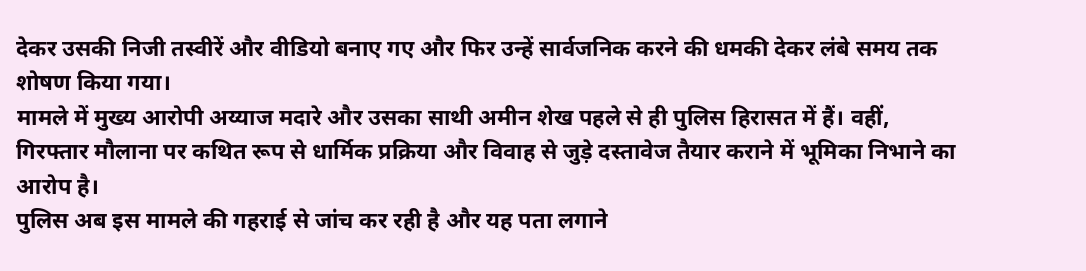देकर उसकी निजी तस्वीरें और वीडियो बनाए गए और फिर उन्हें सार्वजनिक करने की धमकी देकर लंबे समय तक शोषण किया गया।
मामले में मुख्य आरोपी अय्याज मदारे और उसका साथी अमीन शेख पहले से ही पुलिस हिरासत में हैं। वहीं, गिरफ्तार मौलाना पर कथित रूप से धार्मिक प्रक्रिया और विवाह से जुड़े दस्तावेज तैयार कराने में भूमिका निभाने का आरोप है।
पुलिस अब इस मामले की गहराई से जांच कर रही है और यह पता लगाने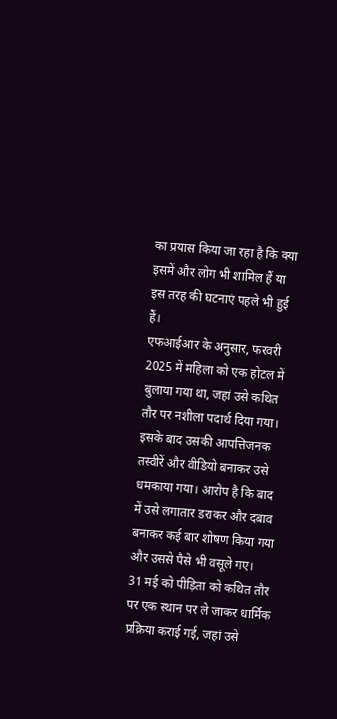का प्रयास किया जा रहा है कि क्या इसमें और लोग भी शामिल हैं या इस तरह की घटनाएं पहले भी हुई हैं।
एफआईआर के अनुसार, फरवरी 2025 में महिला को एक होटल में बुलाया गया था, जहां उसे कथित तौर पर नशीला पदार्थ दिया गया। इसके बाद उसकी आपत्तिजनक तस्वीरें और वीडियो बनाकर उसे धमकाया गया। आरोप है कि बाद में उसे लगातार डराकर और दबाव बनाकर कई बार शोषण किया गया और उससे पैसे भी वसूले गए।
31 मई को पीड़िता को कथित तौर पर एक स्थान पर ले जाकर धार्मिक प्रक्रिया कराई गई, जहां उसे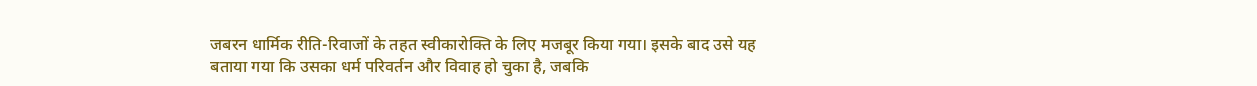जबरन धार्मिक रीति-रिवाजों के तहत स्वीकारोक्ति के लिए मजबूर किया गया। इसके बाद उसे यह बताया गया कि उसका धर्म परिवर्तन और विवाह हो चुका है, जबकि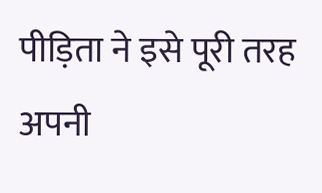पीड़िता ने इसे पूरी तरह अपनी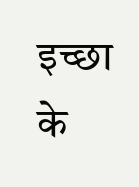इच्छा के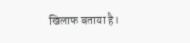खिलाफ बताया है।